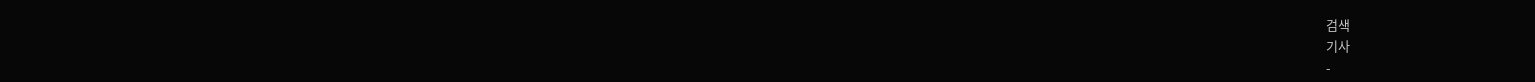검색
기사
-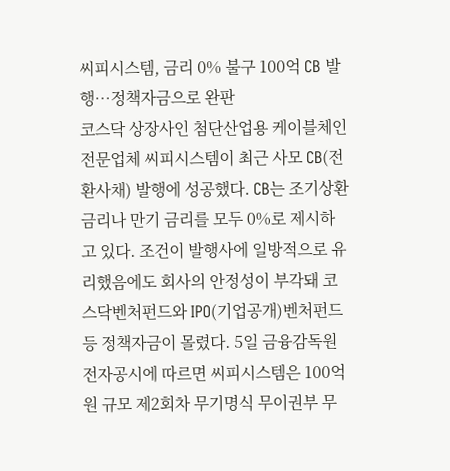씨피시스템, 금리 0% 불구 100억 CB 발행…정책자금으로 완판
코스닥 상장사인 첨단산업용 케이블체인 전문업체 씨피시스템이 최근 사모 CB(전환사채) 발행에 성공했다. CB는 조기상환 금리나 만기 금리를 모두 0%로 제시하고 있다. 조건이 발행사에 일방적으로 유리했음에도 회사의 안정성이 부각돼 코스닥벤처펀드와 IPO(기업공개)벤처펀드 등 정책자금이 몰렸다. 5일 금융감독원 전자공시에 따르면 씨피시스템은 100억원 규모 제2회차 무기명식 무이권부 무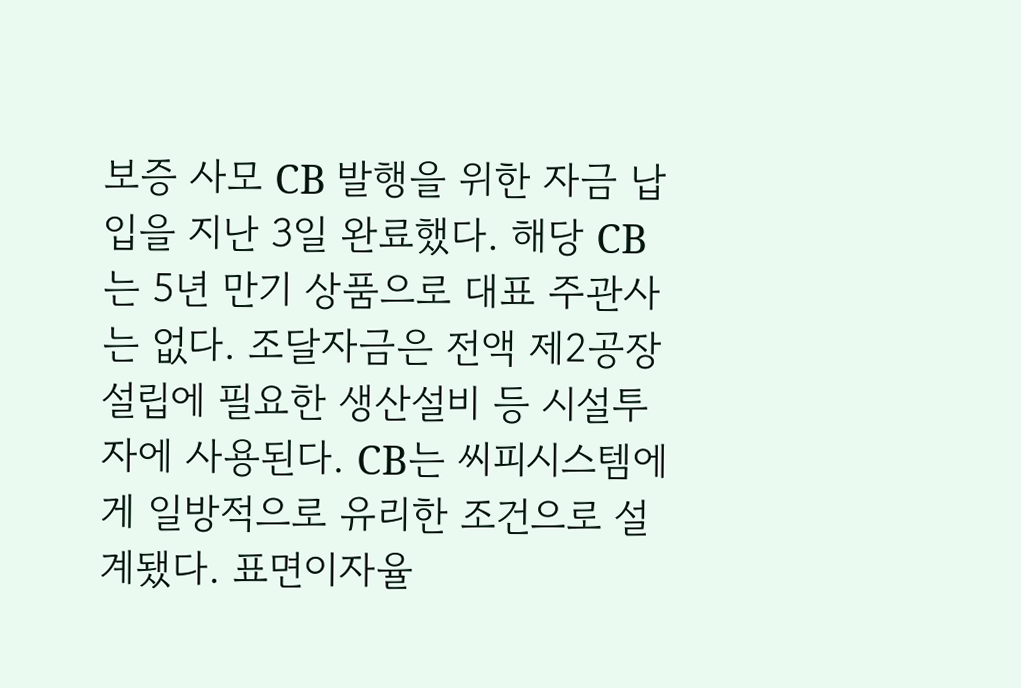보증 사모 CB 발행을 위한 자금 납입을 지난 3일 완료했다. 해당 CB는 5년 만기 상품으로 대표 주관사는 없다. 조달자금은 전액 제2공장 설립에 필요한 생산설비 등 시설투자에 사용된다. CB는 씨피시스템에게 일방적으로 유리한 조건으로 설계됐다. 표면이자율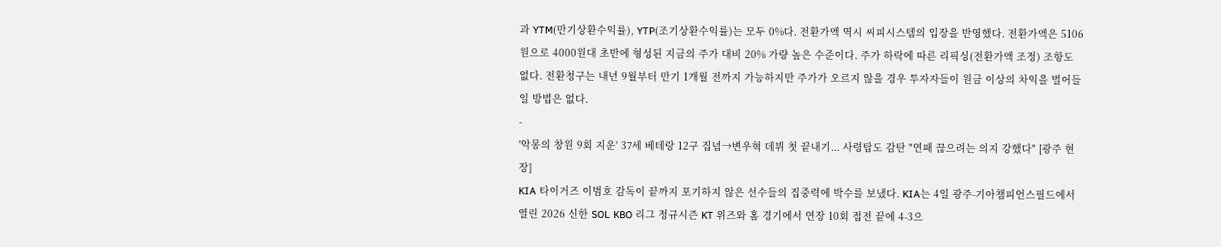과 YTM(만기상환수익률), YTP(조기상환수익률)는 모두 0%다. 전환가액 역시 씨피시스템의 입장을 반영했다. 전환가액은 5106원으로 4000원대 초반에 형성된 지금의 주가 대비 20% 가량 높은 수준이다. 주가 하락에 따른 리픽싱(전환가액 조정) 조항도 없다. 전환청구는 내년 9월부터 만기 1개월 전까지 가능하지만 주가가 오르지 않을 경우 투자자들이 원금 이상의 차익을 벌어들일 방법은 없다.
-
'악몽의 창원 9회 지운' 37세 베테랑 12구 집념→변우혁 데뷔 첫 끝내기... 사령탑도 감탄 "연패 끊으려는 의지 강했다" [광주 현장]
KIA 타이거즈 이범호 감독이 끝까지 포기하지 않은 선수들의 집중력에 박수를 보냈다. KIA는 4일 광주-기아챔피언스필드에서 열린 2026 신한 SOL KBO 리그 정규시즌 KT 위즈와 홈 경기에서 연장 10회 접전 끝에 4-3으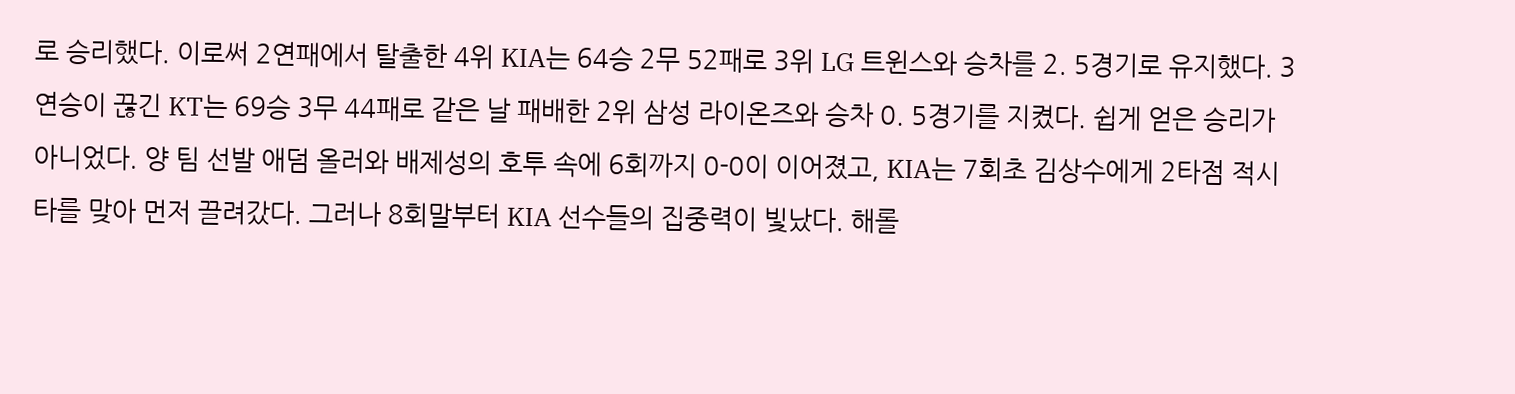로 승리했다. 이로써 2연패에서 탈출한 4위 KIA는 64승 2무 52패로 3위 LG 트윈스와 승차를 2. 5경기로 유지했다. 3연승이 끊긴 KT는 69승 3무 44패로 같은 날 패배한 2위 삼성 라이온즈와 승차 0. 5경기를 지켰다. 쉽게 얻은 승리가 아니었다. 양 팀 선발 애덤 올러와 배제성의 호투 속에 6회까지 0-0이 이어졌고, KIA는 7회초 김상수에게 2타점 적시타를 맞아 먼저 끌려갔다. 그러나 8회말부터 KIA 선수들의 집중력이 빛났다. 해롤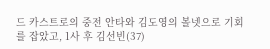드 카스트로의 중전 안타와 김도영의 볼넷으로 기회를 잡았고, 1사 후 김선빈(37)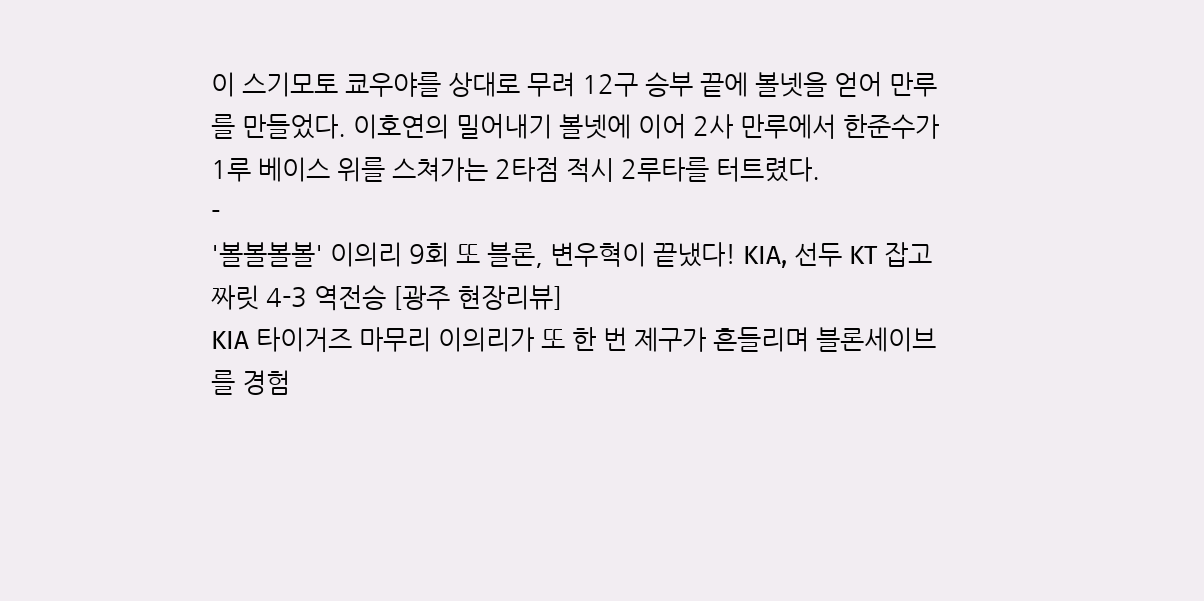이 스기모토 쿄우야를 상대로 무려 12구 승부 끝에 볼넷을 얻어 만루를 만들었다. 이호연의 밀어내기 볼넷에 이어 2사 만루에서 한준수가 1루 베이스 위를 스쳐가는 2타점 적시 2루타를 터트렸다.
-
'볼볼볼볼' 이의리 9회 또 블론, 변우혁이 끝냈다! KIA, 선두 KT 잡고 짜릿 4-3 역전승 [광주 현장리뷰]
KIA 타이거즈 마무리 이의리가 또 한 번 제구가 흔들리며 블론세이브를 경험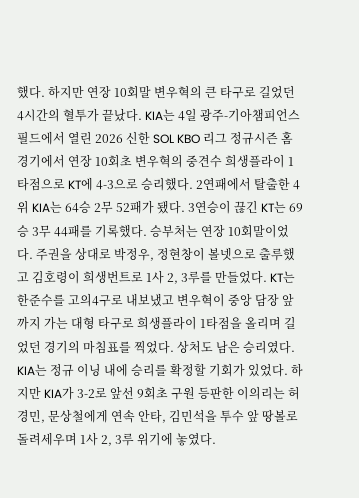했다. 하지만 연장 10회말 변우혁의 큰 타구로 길었던 4시간의 혈투가 끝났다. KIA는 4일 광주-기아챔피언스필드에서 열린 2026 신한 SOL KBO 리그 정규시즌 홈경기에서 연장 10회초 변우혁의 중견수 희생플라이 1타점으로 KT에 4-3으로 승리했다. 2연패에서 탈출한 4위 KIA는 64승 2무 52패가 됐다. 3연승이 끊긴 KT는 69승 3무 44패를 기록했다. 승부처는 연장 10회말이었다. 주권을 상대로 박정우, 정현창이 볼넷으로 출루했고 김호령이 희생번트로 1사 2, 3루를 만들었다. KT는 한준수를 고의4구로 내보냈고 변우혁이 중앙 담장 앞까지 가는 대형 타구로 희생플라이 1타점을 올리며 길었던 경기의 마침표를 찍었다. 상처도 남은 승리였다. KIA는 정규 이닝 내에 승리를 확정할 기회가 있었다. 하지만 KIA가 3-2로 앞선 9회초 구원 등판한 이의리는 허경민, 문상철에게 연속 안타, 김민석을 투수 앞 땅볼로 돌려세우며 1사 2, 3루 위기에 놓였다.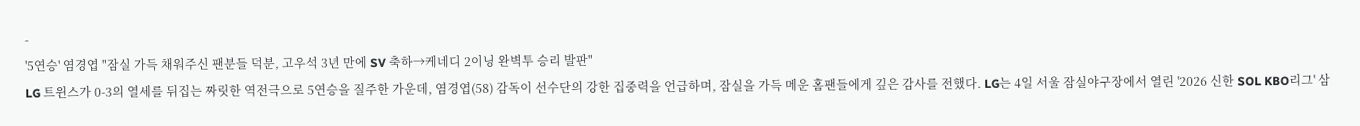-
'5연승' 염경엽 "잠실 가득 채워주신 팬분들 덕분, 고우석 3년 만에 SV 축하→케네디 2이닝 완벽투 승리 발판"
LG 트윈스가 0-3의 열세를 뒤집는 짜릿한 역전극으로 5연승을 질주한 가운데, 염경엽(58) 감독이 선수단의 강한 집중력을 언급하며, 잠실을 가득 메운 홈팬들에게 깊은 감사를 전했다. LG는 4일 서울 잠실야구장에서 열린 '2026 신한 SOL KBO리그' 삼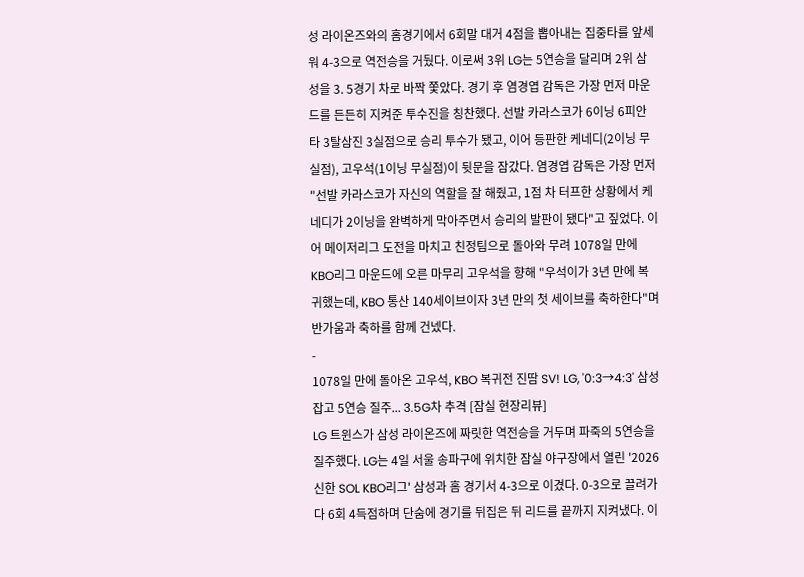성 라이온즈와의 홈경기에서 6회말 대거 4점을 뽑아내는 집중타를 앞세워 4-3으로 역전승을 거뒀다. 이로써 3위 LG는 5연승을 달리며 2위 삼성을 3. 5경기 차로 바짝 쫓았다. 경기 후 염경엽 감독은 가장 먼저 마운드를 든든히 지켜준 투수진을 칭찬했다. 선발 카라스코가 6이닝 6피안타 3탈삼진 3실점으로 승리 투수가 됐고, 이어 등판한 케네디(2이닝 무실점), 고우석(1이닝 무실점)이 뒷문을 잠갔다. 염경엽 감독은 가장 먼저 "선발 카라스코가 자신의 역할을 잘 해줬고, 1점 차 터프한 상황에서 케네디가 2이닝을 완벽하게 막아주면서 승리의 발판이 됐다"고 짚었다. 이어 메이저리그 도전을 마치고 친정팀으로 돌아와 무려 1078일 만에 KBO리그 마운드에 오른 마무리 고우석을 향해 "우석이가 3년 만에 복귀했는데, KBO 통산 140세이브이자 3년 만의 첫 세이브를 축하한다"며 반가움과 축하를 함께 건넸다.
-
1078일 만에 돌아온 고우석, KBO 복귀전 진땀 SV! LG, '0:3→4:3' 삼성 잡고 5연승 질주... 3.5G차 추격 [잠실 현장리뷰]
LG 트윈스가 삼성 라이온즈에 짜릿한 역전승을 거두며 파죽의 5연승을 질주했다. LG는 4일 서울 송파구에 위치한 잠실 야구장에서 열린 '2026 신한 SOL KBO리그' 삼성과 홈 경기서 4-3으로 이겼다. 0-3으로 끌려가다 6회 4득점하며 단숨에 경기를 뒤집은 뒤 리드를 끝까지 지켜냈다. 이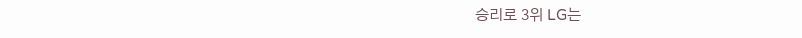승리로 3위 LG는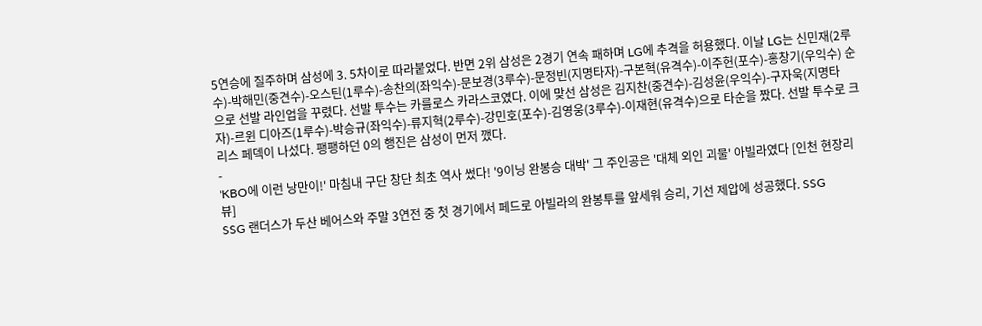5연승에 질주하며 삼성에 3. 5차이로 따라붙었다. 반면 2위 삼성은 2경기 연속 패하며 LG에 추격을 허용했다. 이날 LG는 신민재(2루수)-박해민(중견수)-오스틴(1루수)-송찬의(좌익수)-문보경(3루수)-문정빈(지명타자)-구본혁(유격수)-이주헌(포수)-홍창기(우익수) 순으로 선발 라인업을 꾸렸다. 선발 투수는 카를로스 카라스코였다. 이에 맞선 삼성은 김지찬(중견수)-김성윤(우익수)-구자욱(지명타자)-르윈 디아즈(1루수)-박승규(좌익수)-류지혁(2루수)-강민호(포수)-김영웅(3루수)-이재현(유격수)으로 타순을 짰다. 선발 투수로 크리스 페덱이 나섰다. 팽팽하던 0의 행진은 삼성이 먼저 깼다.
-
'KBO에 이런 낭만이!' 마침내 구단 창단 최초 역사 썼다! '9이닝 완봉승 대박' 그 주인공은 '대체 외인 괴물' 아빌라였다 [인천 현장리뷰]
SSG 랜더스가 두산 베어스와 주말 3연전 중 첫 경기에서 페드로 아빌라의 완봉투를 앞세워 승리, 기선 제압에 성공했다. SSG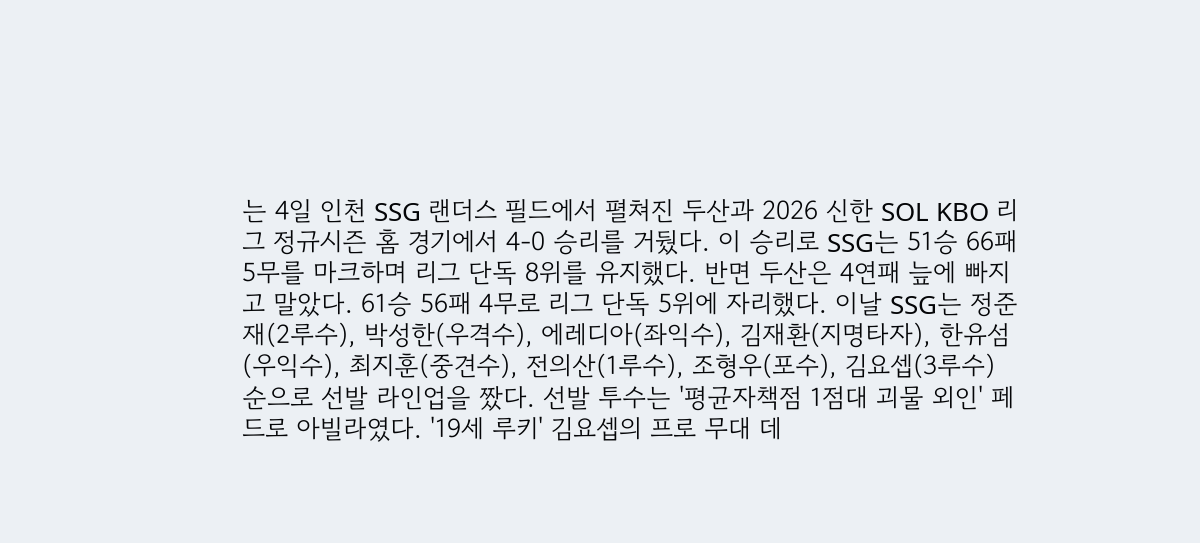는 4일 인천 SSG 랜더스 필드에서 펼쳐진 두산과 2026 신한 SOL KBO 리그 정규시즌 홈 경기에서 4-0 승리를 거뒀다. 이 승리로 SSG는 51승 66패 5무를 마크하며 리그 단독 8위를 유지했다. 반면 두산은 4연패 늪에 빠지고 말았다. 61승 56패 4무로 리그 단독 5위에 자리했다. 이날 SSG는 정준재(2루수), 박성한(우격수), 에레디아(좌익수), 김재환(지명타자), 한유섬(우익수), 최지훈(중견수), 전의산(1루수), 조형우(포수), 김요셉(3루수) 순으로 선발 라인업을 짰다. 선발 투수는 '평균자책점 1점대 괴물 외인' 페드로 아빌라였다. '19세 루키' 김요셉의 프로 무대 데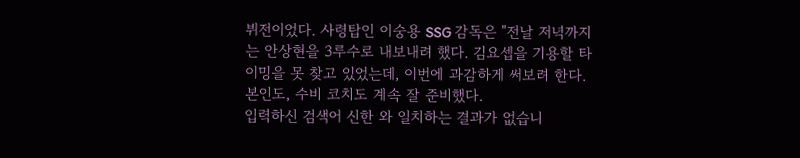뷔전이었다. 사령탑인 이숭용 SSG 감독은 "전날 저녁까지는 안상현을 3루수로 내보내려 했다. 김요셉을 기용할 타이밍을 못 찾고 있었는데, 이번에 과감하게 써보려 한다. 본인도, 수비 코치도 계속 잘 준비했다.
입력하신 검색어 신한 와 일치하는 결과가 없습니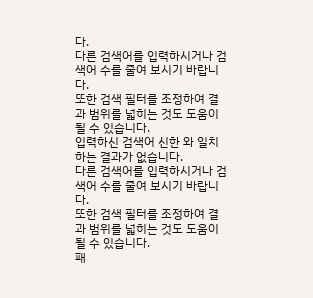다.
다른 검색어를 입력하시거나 검색어 수를 줄여 보시기 바랍니다.
또한 검색 필터를 조정하여 결과 범위를 넓히는 것도 도움이 될 수 있습니다.
입력하신 검색어 신한 와 일치하는 결과가 없습니다.
다른 검색어를 입력하시거나 검색어 수를 줄여 보시기 바랍니다.
또한 검색 필터를 조정하여 결과 범위를 넓히는 것도 도움이 될 수 있습니다.
패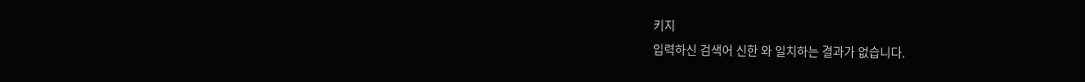키지
입력하신 검색어 신한 와 일치하는 결과가 없습니다.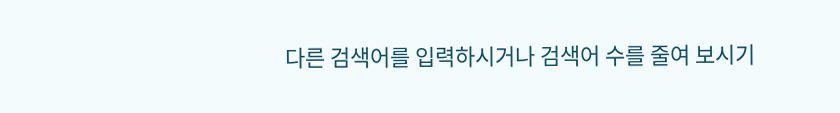다른 검색어를 입력하시거나 검색어 수를 줄여 보시기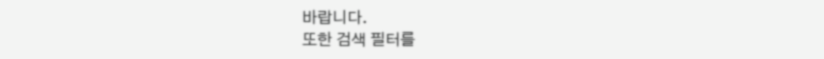바랍니다.
또한 검색 필터를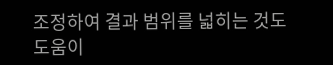조정하여 결과 범위를 넓히는 것도 도움이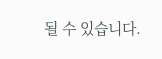될 수 있습니다.